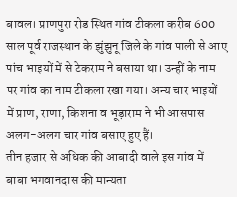बावल। प्राणपुरा रोड स्थित गांव टीकला करीब 600 साल पूर्व राजस्थान के झुंझुनू जिले के गांव पाली से आए पांच भाइयों में से टेकराम ने बसाया था। उन्हीं के नाम पर गांव का नाम टीकला रखा गया। अन्य चार भाइयों में प्राण, राणा, किशना व भूड़ाराम ने भी आसपास अलग-अलग चार गांव बसाए हुए हैं।
तीन हजार से अधिक की आबादी वाले इस गांव में बाबा भगवानदास की मान्यता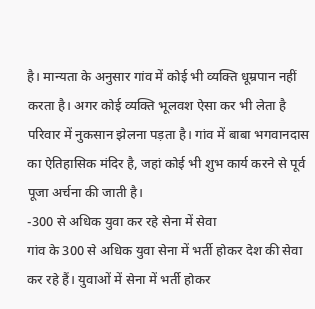है। मान्यता के अनुसार गांव में कोई भी व्यक्ति धूम्रपान नहीं करता है। अगर कोई व्यक्ति भूलवश ऐसा कर भी लेता है परिवार में नुकसान झेलना पड़ता है। गांव में बाबा भगवानदास का ऐतिहासिक मंदिर है, जहां कोई भी शुभ कार्य करने से पूर्व पूजा अर्चना की जाती है।
-300 से अधिक युवा कर रहे सेना में सेवा
गांव के 300 से अधिक युवा सेना में भर्ती होकर देश की सेवा कर रहे हैं। युवाओं में सेना में भर्ती होकर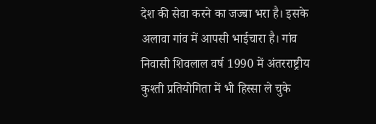देश की सेवा करने का जज्बा भरा है। इसके अलावा गांव में आपसी भाईचारा है। गांव निवासी शिवलाल वर्ष 1990 में अंतरराष्ट्रीय कुश्ती प्रतियोगिता में भी हिस्सा ले चुके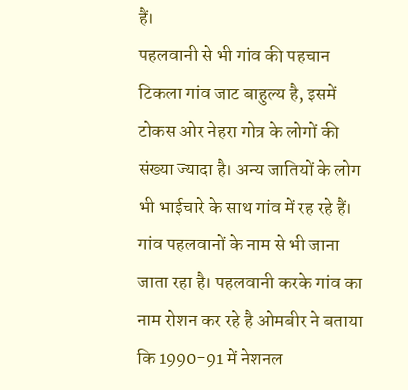हैं।
पहलवानी से भी गांव की पहचान
टिकला गांव जाट बाहुल्य है, इसमें टोकस ओर नेहरा गोत्र के लोगों की संख्या ज्यादा है। अन्य जातियों के लोग भी भाईचारे के साथ गांव में रह रहे हैं। गांव पहलवानों के नाम से भी जाना जाता रहा है। पहलवानी करके गांव का नाम रोशन कर रहे है ओमबीर ने बताया कि 1990-91 में नेशनल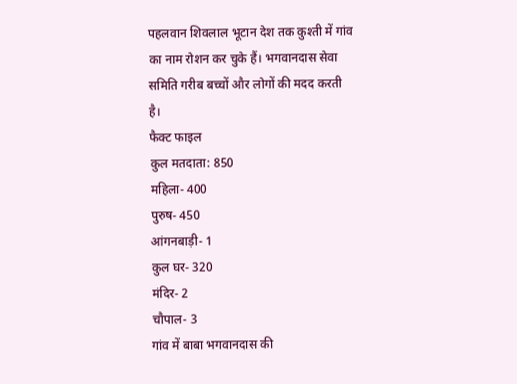पहलवान शिवलाल भूटान देश तक कुश्ती में गांव का नाम रोशन कर चुके हैं। भगवानदास सेवा समिति गरीब बच्चों और लोगों की मदद करती है।
फैक्ट फाइल
कुल मतदाता: 850
महिला- 400
पुरुष- 450
आंगनबाड़ी- 1
कुल घर- 320
मंदिर- 2
चौपाल- 3
गांव में बाबा भगवानदास की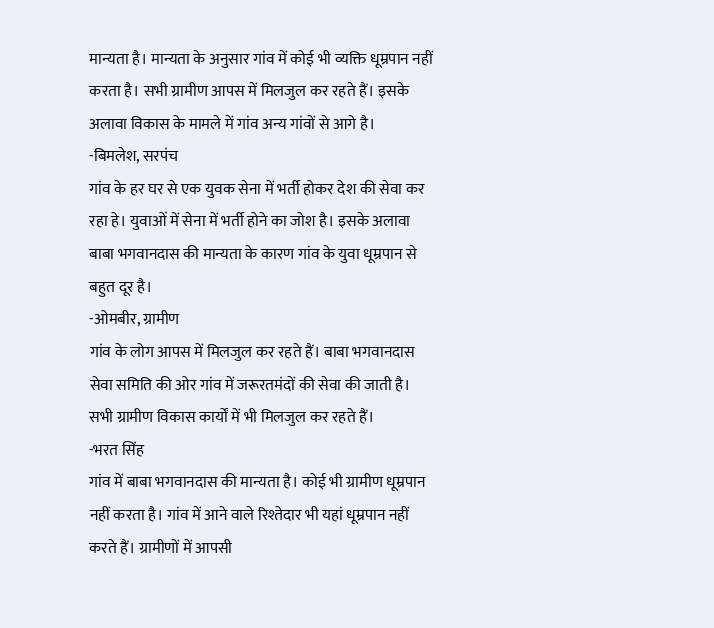मान्यता है। मान्यता के अनुसार गांव में कोई भी व्यक्ति धूम्रपान नहीं करता है। सभी ग्रामीण आपस में मिलजुल कर रहते हैं। इसके अलावा विकास के मामले में गांव अन्य गांवों से आगे है।
-बिमलेश, सरपंच
गांव के हर घर से एक युवक सेना में भर्ती होकर देश की सेवा कर रहा हे। युवाओं में सेना में भर्ती होने का जोश है। इसके अलावा बाबा भगवानदास की मान्यता के कारण गांव के युवा धूम्रपान से बहुत दूर है।
-ओमबीर, ग्रामीण
गांव के लोग आपस में मिलजुल कर रहते हैं। बाबा भगवानदास सेवा समिति की ओर गांव में जरूरतमंदों की सेवा की जाती है। सभी ग्रामीण विकास कार्यों में भी मिलजुल कर रहते हैं।
-भरत सिंह
गांव में बाबा भगवानदास की मान्यता है। कोई भी ग्रामीण धूम्रपान नहीं करता है। गांव में आने वाले रिश्तेदार भी यहां धूम्रपान नहीं करते हैं। ग्रामीणों में आपसी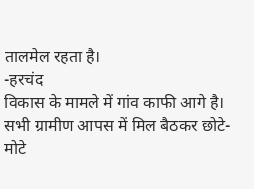तालमेल रहता है।
-हरचंद
विकास के मामले में गांव काफी आगे है। सभी ग्रामीण आपस में मिल बैठकर छोटे-मोटे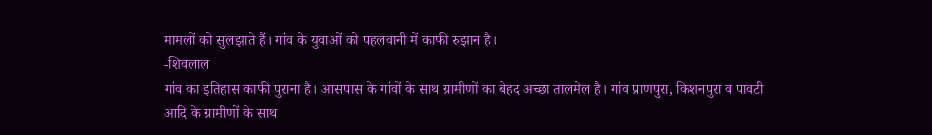मामलों को सुलझाते हैं। गांव के युवाओं को पहलवानी में काफी रुझान है।
-शिवलाल
गांव का इतिहास काफी पुराना है। आसपास के गांवों के साथ ग्रामीणों का बेहद अच्छा तालमेल है। गांव प्राणपुरा, किशनपुरा व पावटी आदि के ग्रामीणों के साथ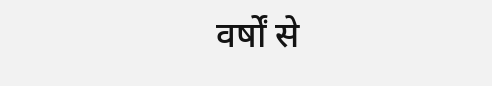वर्षों से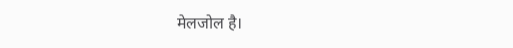मेलजोल है।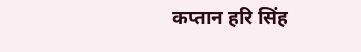कप्तान हरि सिंह